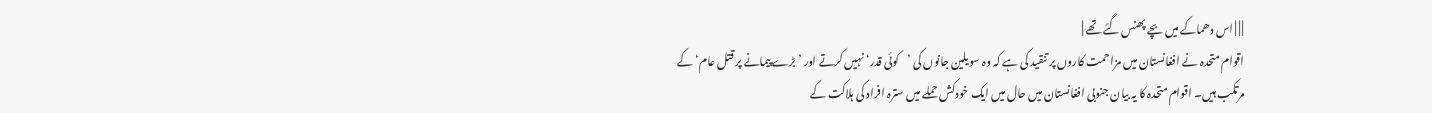| | | اس دھماکے میں بچے پھنس گئے تھے |
اقوام متحدہ نے افغانستان میں مزاحمت کاروں پر تنقید کی ہے کہ وہ سویلین جانوں کی ’کوئی قدر‘ نہیں کرتے اور ’بڑے پیمانے پر قتل عام‘ کے مرتکب ہیں۔ اقوام متحدہ کا یہ بیان جنوبی افغانستان میں حال میں ایک خودکش حملے میں سترہ افراد کی ہلاکت کے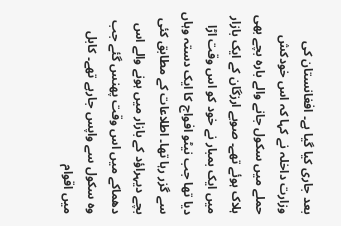بعد جاری کیا گیا ہے۔ افغانستان کی وزارت داخلہ نے کہا کہ اس خودکش حملے میں سکول جانے والے بارہ بچے بھی ہلاک ہوئے تھے۔ صوبے ارزگان کے ایک بازار میں ایک بمبار نے خود کو اس وقت اڑا دیا تھا جب نیٹو افواج کا ایک دستہ وہاں سے گزر رہا تھا۔ اطلاعات کے مطابق کئی بچے دیہراؤد کے بازار میں ہونے والے اس دھماکے میں اس وقت پھنس گئے جب وہ سکول سے واپس جارہے تھے۔ کابل میں اقوام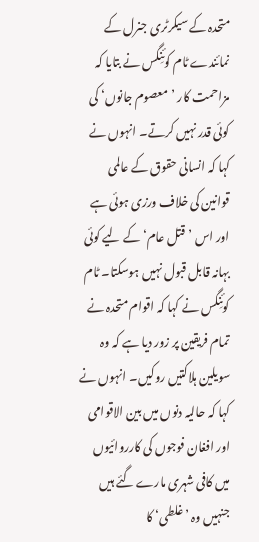متحدہ کے سیکرٹری جنرل کے نمائندے ٹام کوئنِگس نے بتایا کہ مزاحمت کار ’معصوم جانوں‘ کی کوئی قدر نہیں کرتے۔ انہوں نے کہا کہ انسانی حقوق کے عالمی قوانین کی خلاف ورزی ہوئی ہے اور اس ’قتل عام‘ کے لیے کوئی بہانہ قابل قبول نہیں ہوسکتا۔ ٹام کوئنِگس نے کہا کہ اقوام متحدہ نے تمام فریقین پر زور دیا ہے کہ وہ سویلین ہلاکتیں روکیں۔ انہوں نے کہا کہ حالیہ دنوں میں بین الاقوامی اور افغان فوجوں کی کارروائیوں میں کافی شہری مارے گئے ہیں جنہیں وہ ’غلطی‘ کا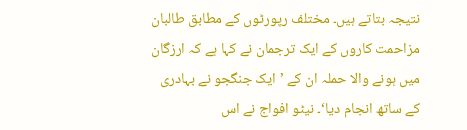نتیجہ بتاتے ہیں۔ مختلف رپورٹوں کے مطابق طالبان مزاحمت کاروں کے ایک ترجمان نے کہا ہے کہ ارزگان میں ہونے والا حملہ ان کے ’ایک جنگجو نے بہادری کے ساتھ انجام دیا‘۔ نیٹو افواج نے اس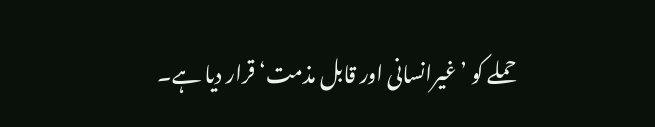حملے کو ’غیرانسانی اور قابل مذمت‘ قرار دیا ہے۔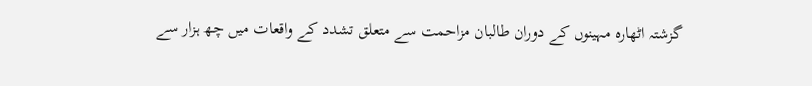گزشتہ اٹھارہ مہینوں کے دوران طالبان مزاحمت سے متعلق تشدد کے واقعات میں چھ ہزار سے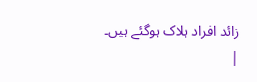زائد افراد ہلاک ہوگئے ہیں۔
|